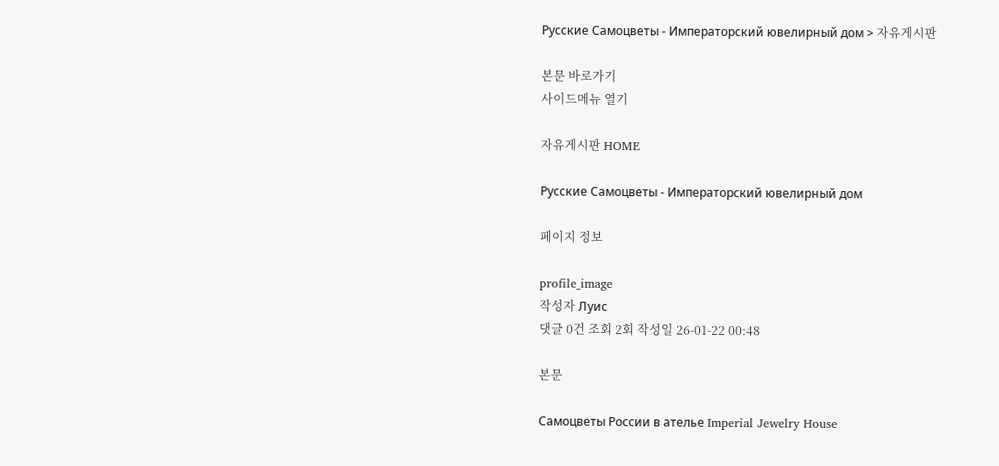Русские Самоцветы - Императорский ювелирный дом > 자유게시판

본문 바로가기
사이드메뉴 열기

자유게시판 HOME

Русские Самоцветы - Императорский ювелирный дом

페이지 정보

profile_image
작성자 Луис
댓글 0건 조회 2회 작성일 26-01-22 00:48

본문

Самоцветы России в ателье Imperial Jewelry House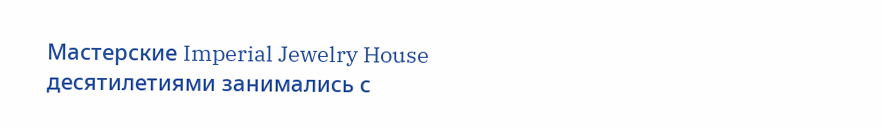Мастерские Imperial Jewelry House десятилетиями занимались с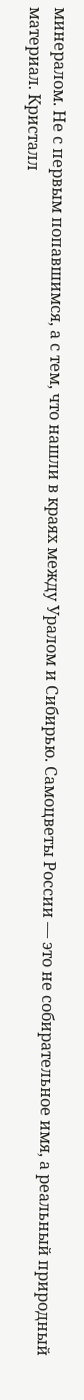минералом. Не с первым попавшимся, а с тем, что нашли в краях между Уралом и Сибирью. Самоцветы России — это не собирательное имя, а реальный природный материал. Кристалл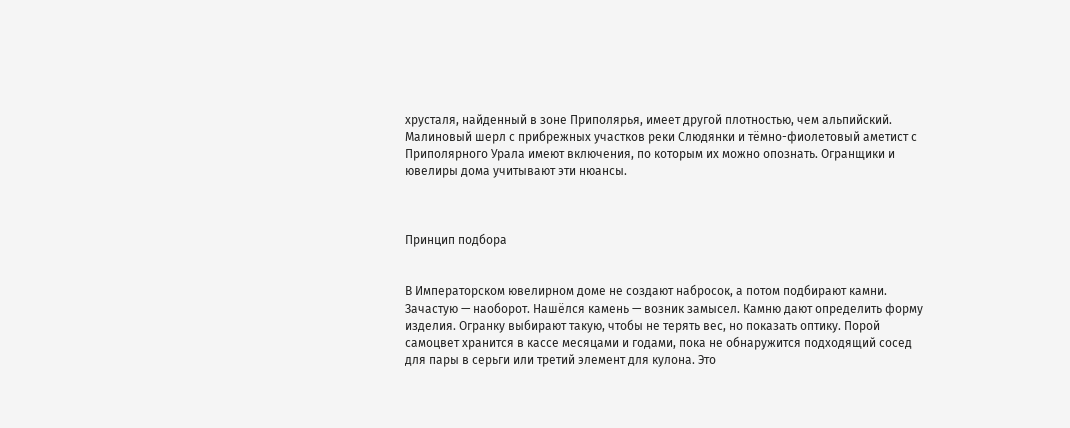хрусталя, найденный в зоне Приполярья, имеет другой плотностью, чем альпийский. Малиновый шерл с прибрежных участков реки Слюдянки и тёмно-фиолетовый аметист с Приполярного Урала имеют включения, по которым их можно опознать. Огранщики и ювелиры дома учитывают эти нюансы.



Принцип подбора


В Императорском ювелирном доме не создают набросок, а потом подбирают камни. Зачастую — наоборот. Нашёлся камень — возник замысел. Камню дают определить форму изделия. Огранку выбирают такую, чтобы не терять вес, но показать оптику. Порой самоцвет хранится в кассе месяцами и годами, пока не обнаружится подходящий сосед для пары в серьги или третий элемент для кулона. Это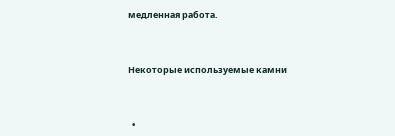медленная работа.



Некоторые используемые камни



  •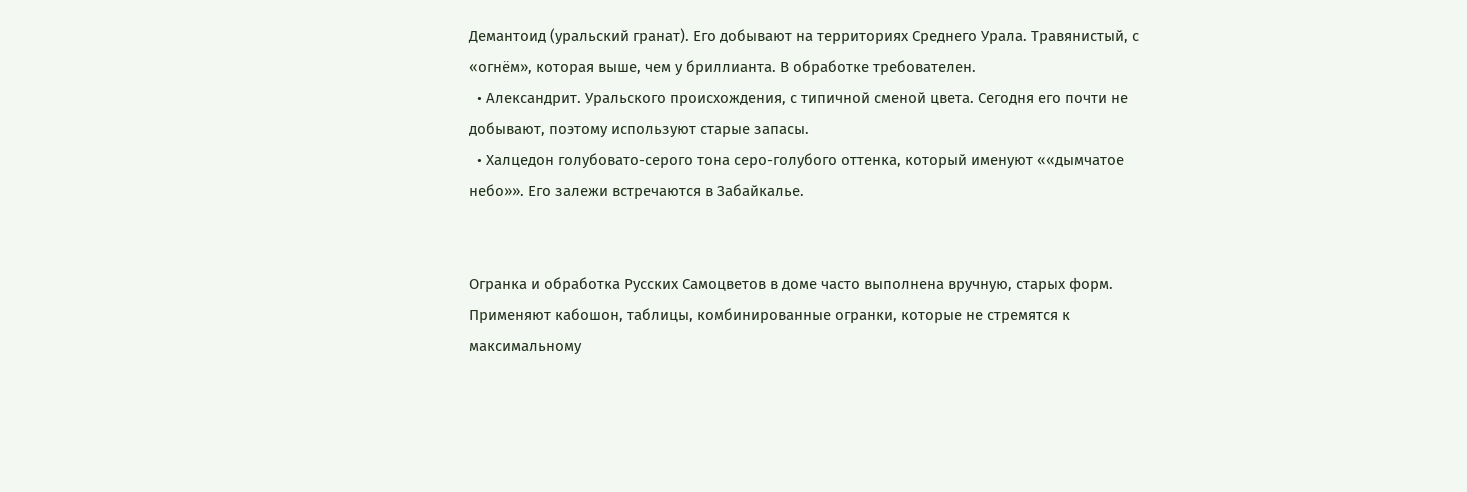Демантоид (уральский гранат). Его добывают на территориях Среднего Урала. Травянистый, с «огнём», которая выше, чем у бриллианта. В обработке требователен.
  • Александрит. Уральского происхождения, с типичной сменой цвета. Сегодня его почти не добывают, поэтому используют старые запасы.
  • Халцедон голубовато-серого тона серо-голубого оттенка, который именуют ««дымчатое небо»». Его залежи встречаются в Забайкалье.


Огранка и обработка Русских Самоцветов в доме часто выполнена вручную, старых форм. Применяют кабошон, таблицы, комбинированные огранки, которые не стремятся к максимальному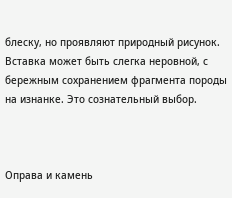блеску, но проявляют природный рисунок. Вставка может быть слегка неровной, с бережным сохранением фрагмента породы на изнанке. Это сознательный выбор.



Оправа и камень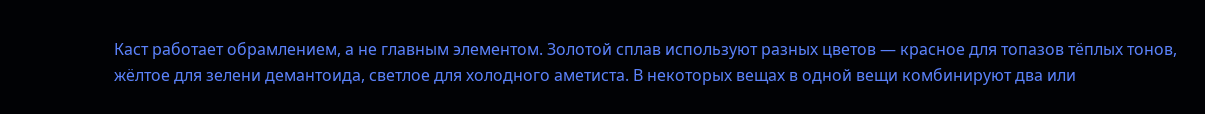Каст работает обрамлением, а не главным элементом. Золотой сплав используют разных цветов — красное для топазов тёплых тонов, жёлтое для зелени демантоида, светлое для холодного аметиста. В некоторых вещах в одной вещи комбинируют два или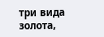три вида золота,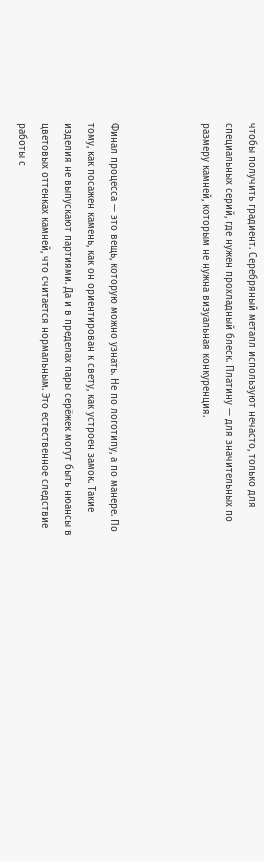чтобы получить градиент. Серебряный металл используют нечасто, только для специальных серий, где нужен прохладный блеск. Платину — для значительных по размеру камней, которым не нужна визуальная конкуренция.



Финал процесса — это вещь, которую можно узнать. Не по логотипу, а по манере. По тому, как посажен камень, как он ориентирован к свету, как устроен замок. Такие изделия не выпускают партиями. Да и в пределах пары серёжек могут быть нюансы в цветовых оттенках камней, что считается нормальным. Это естественное следствие работы с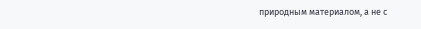природным материалом, а не с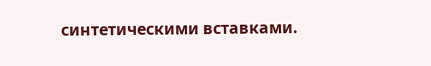синтетическими вставками.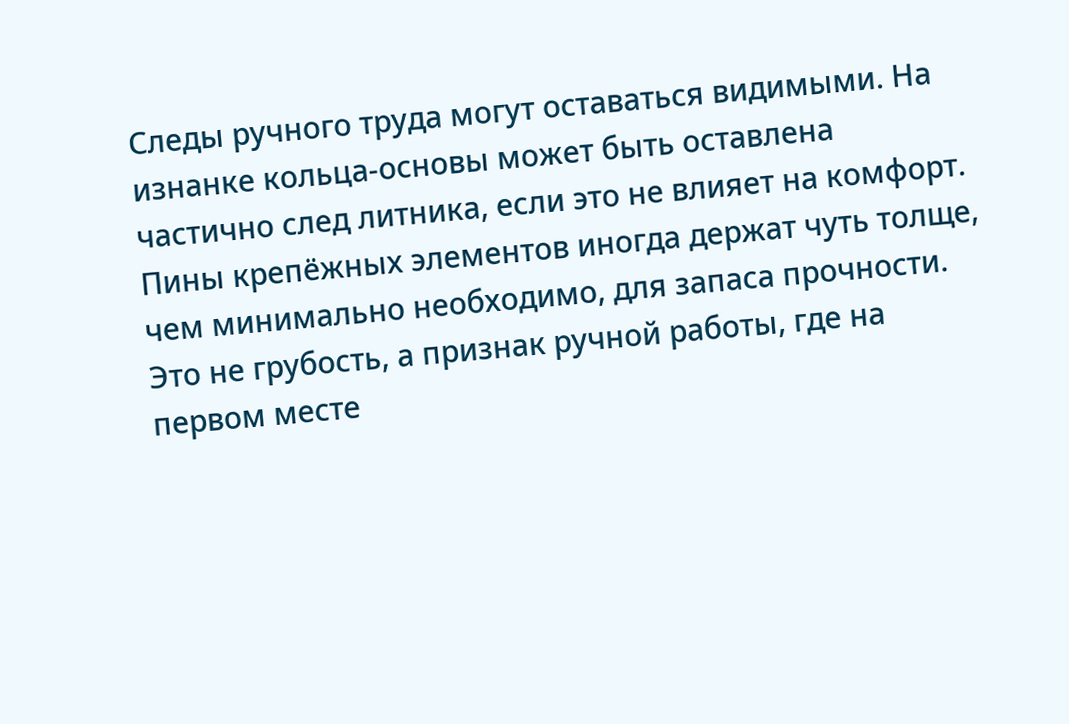Следы ручного труда могут оставаться видимыми. На изнанке кольца-основы может быть оставлена частично след литника, если это не влияет на комфорт. Пины крепёжных элементов иногда держат чуть толще, чем минимально необходимо, для запаса прочности. Это не грубость, а признак ручной работы, где на первом месте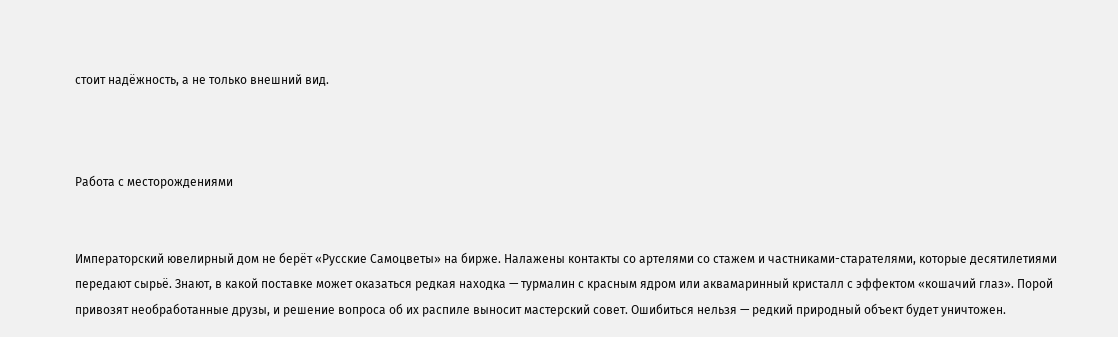стоит надёжность, а не только внешний вид.



Работа с месторождениями


Императорский ювелирный дом не берёт «Русские Самоцветы» на бирже. Налажены контакты со артелями со стажем и частниками-старателями, которые десятилетиями передают сырьё. Знают, в какой поставке может оказаться редкая находка — турмалин с красным ядром или аквамаринный кристалл с эффектом «кошачий глаз». Порой привозят необработанные друзы, и решение вопроса об их распиле выносит мастерский совет. Ошибиться нельзя — редкий природный объект будет уничтожен.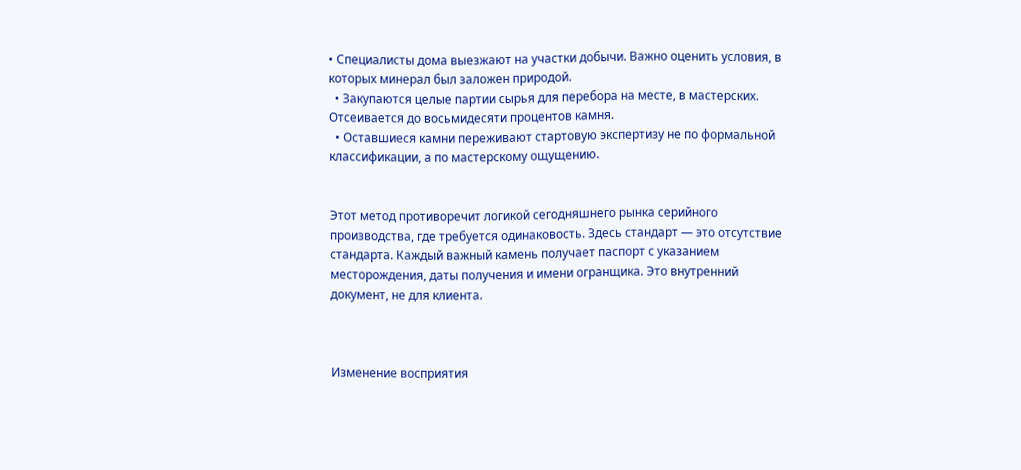• Специалисты дома выезжают на участки добычи. Важно оценить условия, в которых минерал был заложен природой.
  • Закупаются целые партии сырья для перебора на месте, в мастерских. Отсеивается до восьмидесяти процентов камня.
  • Оставшиеся камни переживают стартовую экспертизу не по формальной классификации, а по мастерскому ощущению.


Этот метод противоречит логикой сегодняшнего рынка серийного производства, где требуется одинаковость. Здесь стандарт — это отсутствие стандарта. Каждый важный камень получает паспорт с указанием месторождения, даты получения и имени огранщика. Это внутренний документ, не для клиента.



Изменение восприятия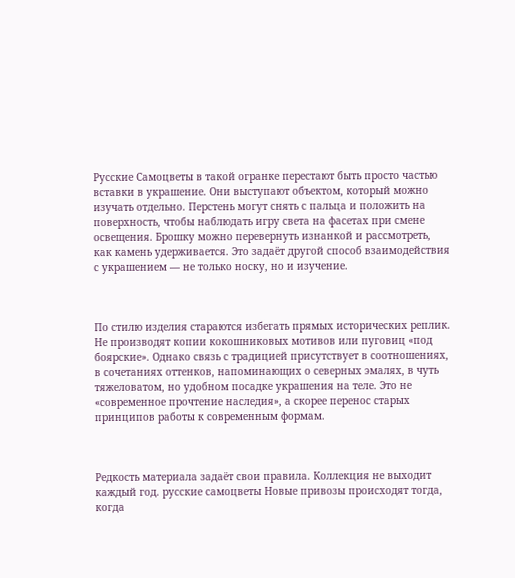Русские Самоцветы в такой огранке перестают быть просто частью вставки в украшение. Они выступают объектом, который можно изучать отдельно. Перстень могут снять с пальца и положить на поверхность, чтобы наблюдать игру света на фасетах при смене освещения. Брошку можно перевернуть изнанкой и рассмотреть, как камень удерживается. Это задаёт другой способ взаимодействия с украшением — не только носку, но и изучение.



По стилю изделия стараются избегать прямых исторических реплик. Не производят копии кокошниковых мотивов или пуговиц «под боярские». Однако связь с традицией присутствует в соотношениях, в сочетаниях оттенков, напоминающих о северных эмалях, в чуть тяжеловатом, но удобном посадке украшения на теле. Это не «современное прочтение наследия», а скорее перенос старых принципов работы к современным формам.



Редкость материала задаёт свои правила. Коллекция не выходит каждый год. русские самоцветы Новые привозы происходят тогда, когда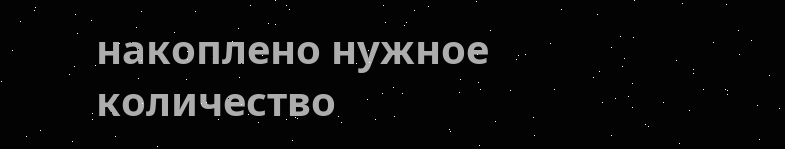накоплено нужное количество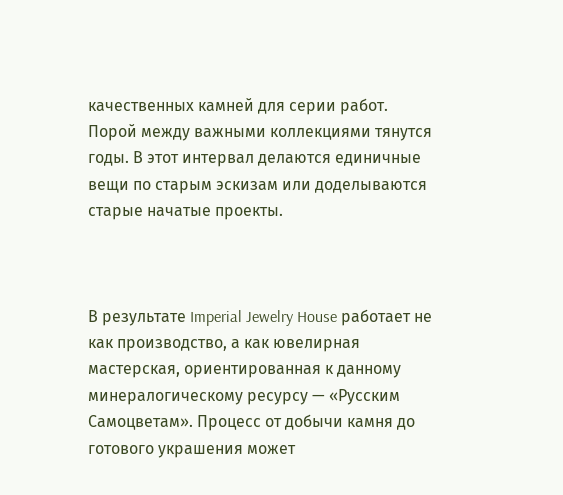качественных камней для серии работ. Порой между важными коллекциями тянутся годы. В этот интервал делаются единичные вещи по старым эскизам или доделываются старые начатые проекты.



В результате Imperial Jewelry House работает не как производство, а как ювелирная мастерская, ориентированная к данному минералогическому ресурсу — «Русским Самоцветам». Процесс от добычи камня до готового украшения может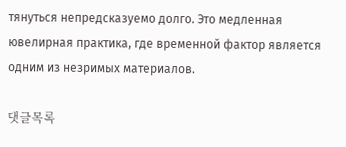тянуться непредсказуемо долго. Это медленная ювелирная практика, где временной фактор является одним из незримых материалов.

댓글목록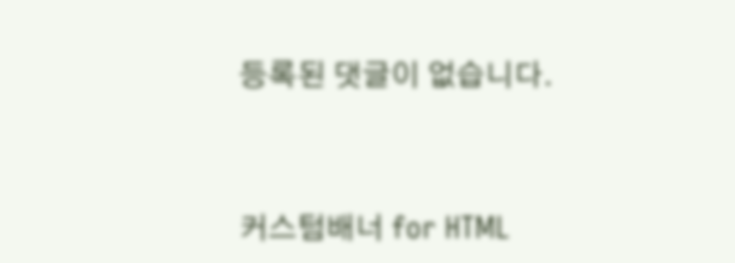등록된 댓글이 없습니다.


커스텀배너 for HTML